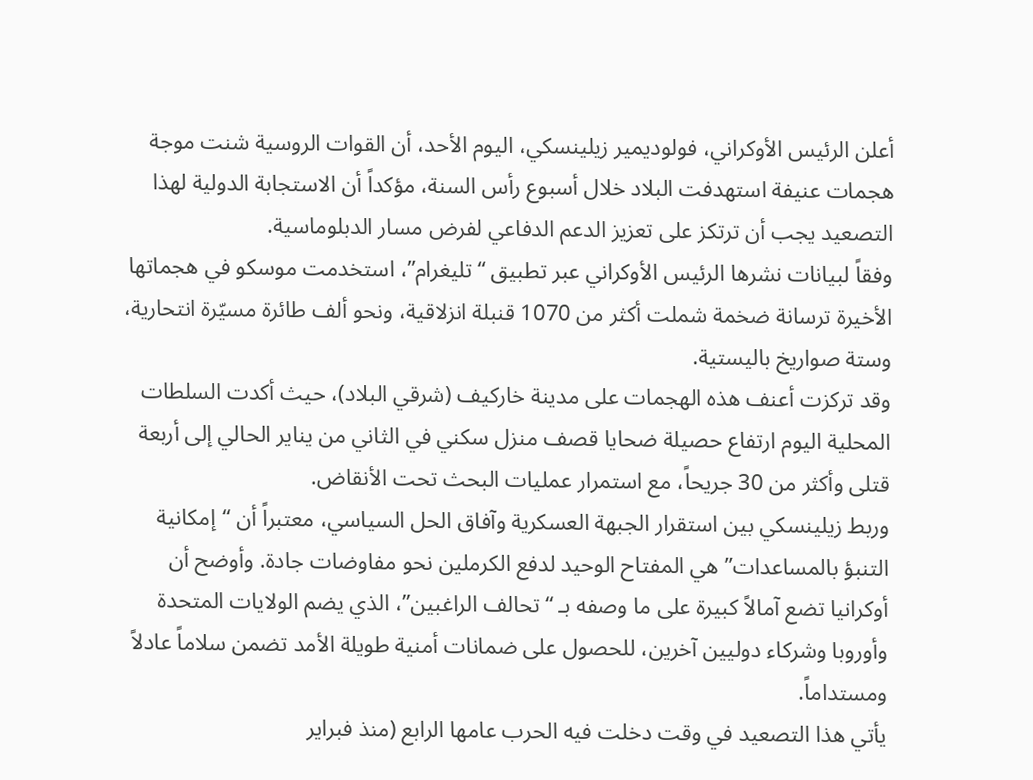أعلن الرئيس الأوكراني، فولوديمير زيلينسكي، اليوم الأحد، أن القوات الروسية شنت موجة هجمات عنيفة استهدفت البلاد خلال أسبوع رأس السنة، مؤكداً أن الاستجابة الدولية لهذا التصعيد يجب أن ترتكز على تعزيز الدعم الدفاعي لفرض مسار الدبلوماسية.
وفقاً لبيانات نشرها الرئيس الأوكراني عبر تطبيق “تليغرام”، استخدمت موسكو في هجماتها الأخيرة ترسانة ضخمة شملت أكثر من 1070 قنبلة انزلاقية، ونحو ألف طائرة مسيّرة انتحارية، وستة صواريخ باليستية.
وقد تركزت أعنف هذه الهجمات على مدينة خاركيف (شرقي البلاد)، حيث أكدت السلطات المحلية اليوم ارتفاع حصيلة ضحايا قصف منزل سكني في الثاني من يناير الحالي إلى أربعة قتلى وأكثر من 30 جريحاً، مع استمرار عمليات البحث تحت الأنقاض.
وربط زيلينسكي بين استقرار الجبهة العسكرية وآفاق الحل السياسي، معتبراً أن “إمكانية التنبؤ بالمساعدات” هي المفتاح الوحيد لدفع الكرملين نحو مفاوضات جادة. وأوضح أن أوكرانيا تضع آمالاً كبيرة على ما وصفه بـ “تحالف الراغبين”، الذي يضم الولايات المتحدة وأوروبا وشركاء دوليين آخرين، للحصول على ضمانات أمنية طويلة الأمد تضمن سلاماً عادلاً ومستداماً.
يأتي هذا التصعيد في وقت دخلت فيه الحرب عامها الرابع (منذ فبراير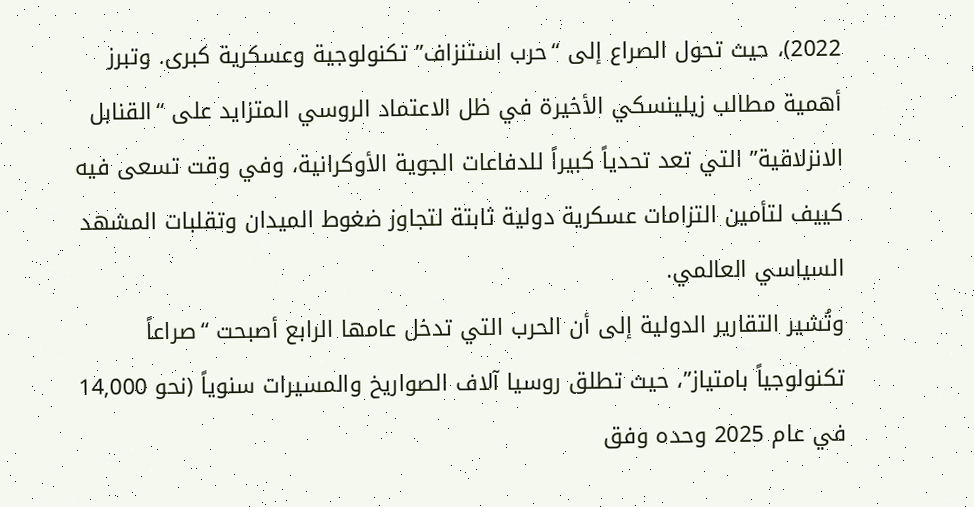2022)، حيث تحول الصراع إلى “حرب استنزاف” تكنولوجية وعسكرية كبرى. وتبرز أهمية مطالب زيلينسكي الأخيرة في ظل الاعتماد الروسي المتزايد على “القنابل الانزلاقية” التي تعد تحدياً كبيراً للدفاعات الجوية الأوكرانية، وفي وقت تسعى فيه كييف لتأمين التزامات عسكرية دولية ثابتة لتجاوز ضغوط الميدان وتقلبات المشهد السياسي العالمي.
وتُشير التقارير الدولية إلى أن الحرب التي تدخل عامها الرابع أصبحت “صراعاً تكنولوجياً بامتياز”، حيث تطلق روسيا آلاف الصواريخ والمسيرات سنوياً (نحو 14,000 في عام 2025 وحده وفق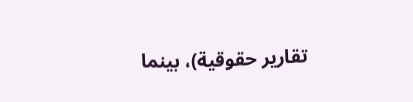تقارير حقوقية)، بينما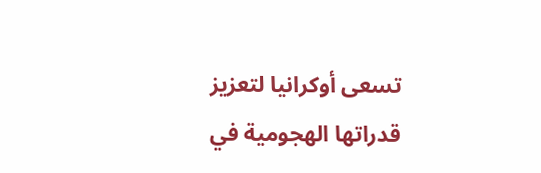تسعى أوكرانيا لتعزيز قدراتها الهجومية في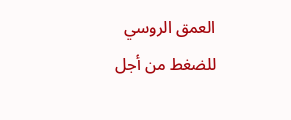العمق الروسي للضغط من أجل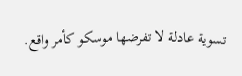تسوية عادلة لا تفرضها موسكو كأمر واقع.